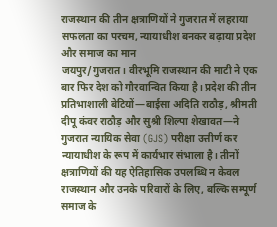राजस्थान की तीन क्षत्राणियों ने गुजरात में लहराया सफलता का परचम, न्यायाधीश बनकर बढ़ाया प्रदेश और समाज का मान
जयपुर/गुजरात। वीरभूमि राजस्थान की माटी ने एक बार फिर देश को गौरवान्वित किया है। प्रदेश की तीन प्रतिभाशाली बेटियों—बाईसा अदिति राठौड़, श्रीमती दीपू कंवर राठौड़ और सुश्री शिल्पा शेखावत—ने गुजरात न्यायिक सेवा (GJS) परीक्षा उत्तीर्ण कर न्यायाधीश के रूप में कार्यभार संभाला है। तीनों क्षत्राणियों की यह ऐतिहासिक उपलब्धि न केवल राजस्थान और उनके परिवारों के लिए, बल्कि सम्पूर्ण समाज के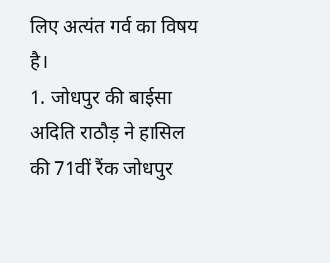लिए अत्यंत गर्व का विषय है।
1. जोधपुर की बाईसा अदिति राठौड़ ने हासिल की 71वीं रैंक जोधपुर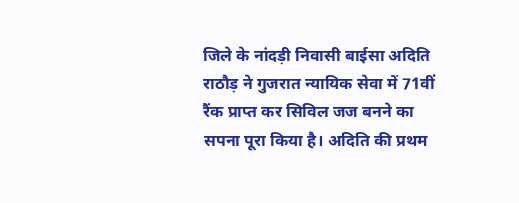जिले के नांदड़ी निवासी बाईसा अदिति राठौड़ ने गुजरात न्यायिक सेवा में 71वीं रैंक प्राप्त कर सिविल जज बनने का सपना पूरा किया है। अदिति की प्रथम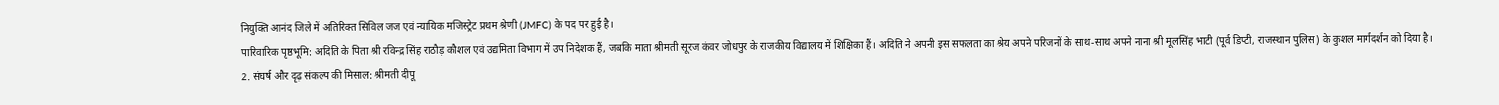नियुक्ति आनंद जिले में अतिरिक्त सिविल जज एवं न्यायिक मजिस्ट्रेट प्रथम श्रेणी (JMFC) के पद पर हुई है।
पारिवारिक पृष्ठभूमि: अदिति के पिता श्री रविन्द्र सिंह राठौड़ कौशल एवं उद्यमिता विभाग में उप निदेशक हैं, जबकि माता श्रीमती सूरज कंवर जोधपुर के राजकीय विद्यालय में शिक्षिका हैं। अदिति ने अपनी इस सफलता का श्रेय अपने परिजनों के साथ-साथ अपने नाना श्री मूलसिंह भाटी (पूर्व डिप्टी, राजस्थान पुलिस) के कुशल मार्गदर्शन को दिया है।
2. संघर्ष और दृढ़ संकल्प की मिसाल: श्रीमती दीपू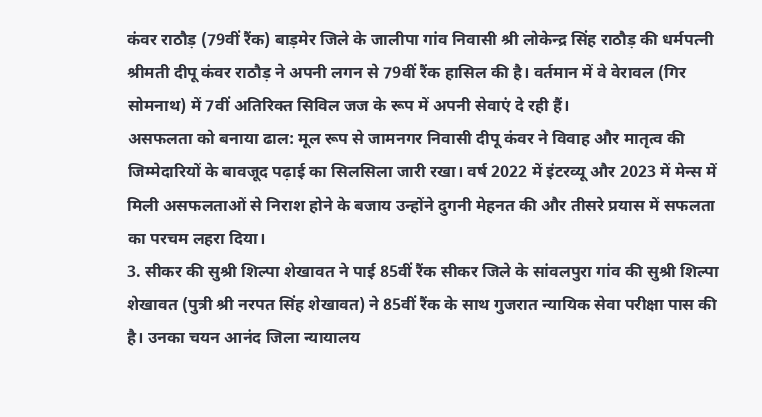कंवर राठौड़ (79वीं रैंक) बाड़मेर जिले के जालीपा गांव निवासी श्री लोकेन्द्र सिंह राठौड़ की धर्मपत्नी श्रीमती दीपू कंवर राठौड़ ने अपनी लगन से 79वीं रैंक हासिल की है। वर्तमान में वे वेरावल (गिर सोमनाथ) में 7वीं अतिरिक्त सिविल जज के रूप में अपनी सेवाएं दे रही हैं।
असफलता को बनाया ढाल: मूल रूप से जामनगर निवासी दीपू कंवर ने विवाह और मातृत्व की जिम्मेदारियों के बावजूद पढ़ाई का सिलसिला जारी रखा। वर्ष 2022 में इंटरव्यू और 2023 में मेन्स में मिली असफलताओं से निराश होने के बजाय उन्होंने दुगनी मेहनत की और तीसरे प्रयास में सफलता का परचम लहरा दिया।
3. सीकर की सुश्री शिल्पा शेखावत ने पाई 85वीं रैंक सीकर जिले के सांवलपुरा गांव की सुश्री शिल्पा शेखावत (पुत्री श्री नरपत सिंह शेखावत) ने 85वीं रैंक के साथ गुजरात न्यायिक सेवा परीक्षा पास की है। उनका चयन आनंद जिला न्यायालय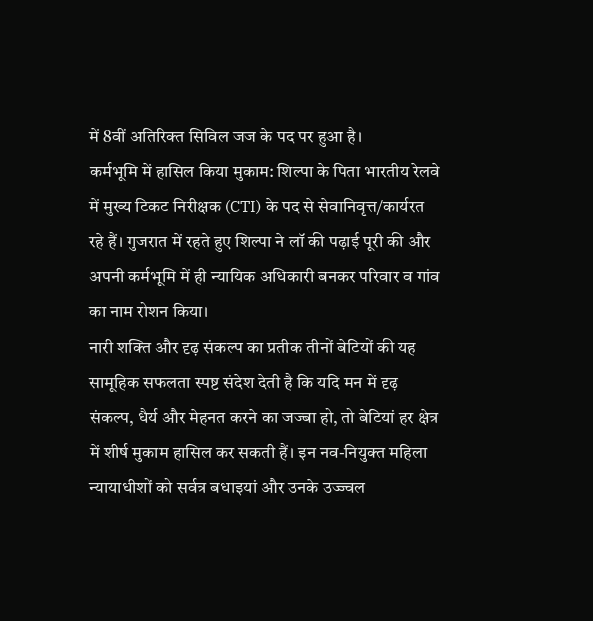में 8वीं अतिरिक्त सिविल जज के पद पर हुआ है।
कर्मभूमि में हासिल किया मुकाम: शिल्पा के पिता भारतीय रेलवे में मुख्य टिकट निरीक्षक (CTI) के पद से सेवानिवृत्त/कार्यरत रहे हैं। गुजरात में रहते हुए शिल्पा ने लॉ की पढ़ाई पूरी की और अपनी कर्मभूमि में ही न्यायिक अधिकारी बनकर परिवार व गांव का नाम रोशन किया।
नारी शक्ति और दृढ़ संकल्प का प्रतीक तीनों बेटियों की यह सामूहिक सफलता स्पष्ट संदेश देती है कि यदि मन में दृढ़ संकल्प, धैर्य और मेहनत करने का जज्बा हो, तो बेटियां हर क्षेत्र में शीर्ष मुकाम हासिल कर सकती हैं। इन नव-नियुक्त महिला न्यायाधीशों को सर्वत्र बधाइयां और उनके उज्ज्वल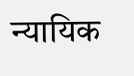न्यायिक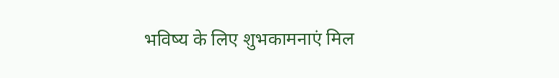भविष्य के लिए शुभकामनाएं मिल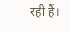रही हैं।